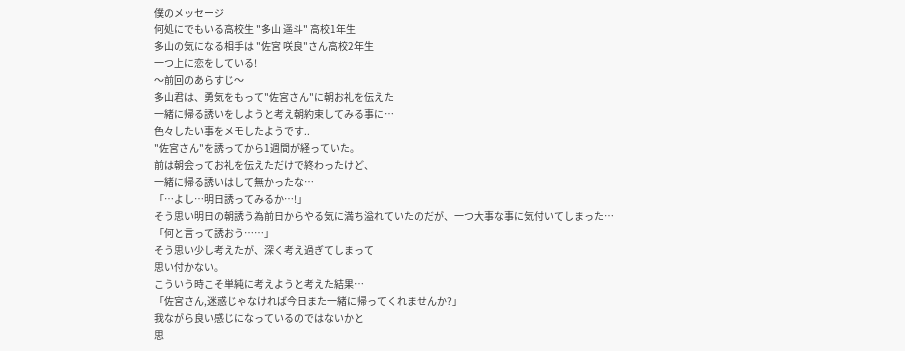僕のメッセージ
何処にでもいる高校生 "多山 遥斗" 高校1年生
多山の気になる相手は "佐宮 咲良"さん高校2年生
一つ上に恋をしている!
〜前回のあらすじ〜
多山君は、勇気をもって"佐宮さん"に朝お礼を伝えた
一緒に帰る誘いをしようと考え朝約束してみる事に…
色々したい事をメモしたようです..
"佐宮さん"を誘ってから1週間が経っていた。
前は朝会ってお礼を伝えただけで終わったけど、
一緒に帰る誘いはして無かったな…
「…よし…明日誘ってみるか…!」
そう思い明日の朝誘う為前日からやる気に満ち溢れていたのだが、一つ大事な事に気付いてしまった…
「何と言って誘おう……」
そう思い少し考えたが、深く考え過ぎてしまって
思い付かない。
こういう時こそ単純に考えようと考えた結果…
「佐宮さん,迷惑じゃなければ今日また一緒に帰ってくれませんか?」
我ながら良い感じになっているのではないかと
思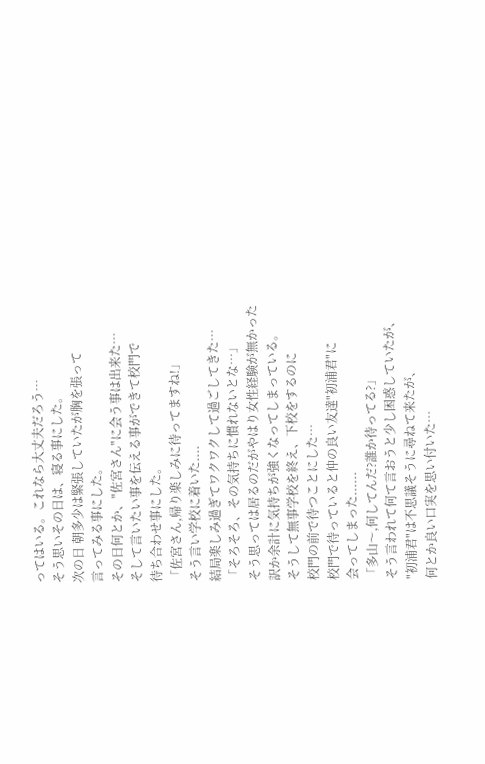ってはいる。これなら大丈夫だろう…
そう思いその日は、寝る事にした。
次の日 朝多少は緊張していたが胸を張って
言ってみる事にした。
その日何とか、"佐宮さん"に会う事は出来た…
そして言いたい事を伝える事ができて校門で
待ち合わせ事にした。
「佐宮さん,帰り楽しみに待ってますね!」
そう言い学校に着いた....
結局楽しみ過ぎてワクワクして過ごしてきた…
「そろそろ、その気持ちに慣れないとな…」
そう思っては居るのだがやはり女性経験が無かった
訳か余計に気持ちが強くなってしまっている。
そうして無事学校を終え、下校をするのに
校門の前で待つことにした…
校門で待っていると仲の良い友達"初浦君"に
会ってしまった......
「多山〜,何してんだ?誰か待ってる?」
そう言われて何て言おうと少し困惑していたが、
"初浦君"は不思議そうに尋ねて来たが、
何とか良い口実を思い付いた…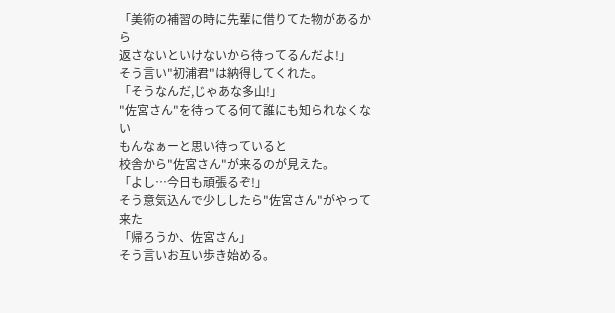「美術の補習の時に先輩に借りてた物があるから
返さないといけないから待ってるんだよ!」
そう言い"初浦君"は納得してくれた。
「そうなんだ,じゃあな多山!」
"佐宮さん"を待ってる何て誰にも知られなくない
もんなぁーと思い待っていると
校舎から"佐宮さん"が来るのが見えた。
「よし…今日も頑張るぞ!」
そう意気込んで少ししたら"佐宮さん"がやって来た
「帰ろうか、佐宮さん」
そう言いお互い歩き始める。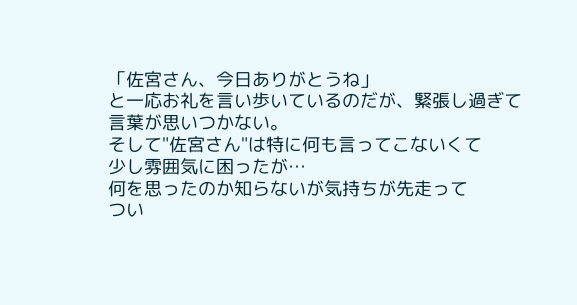「佐宮さん、今日ありがとうね」
と一応お礼を言い歩いているのだが、緊張し過ぎて
言葉が思いつかない。
そして"佐宮さん"は特に何も言ってこないくて
少し雰囲気に困ったが…
何を思ったのか知らないが気持ちが先走って
つい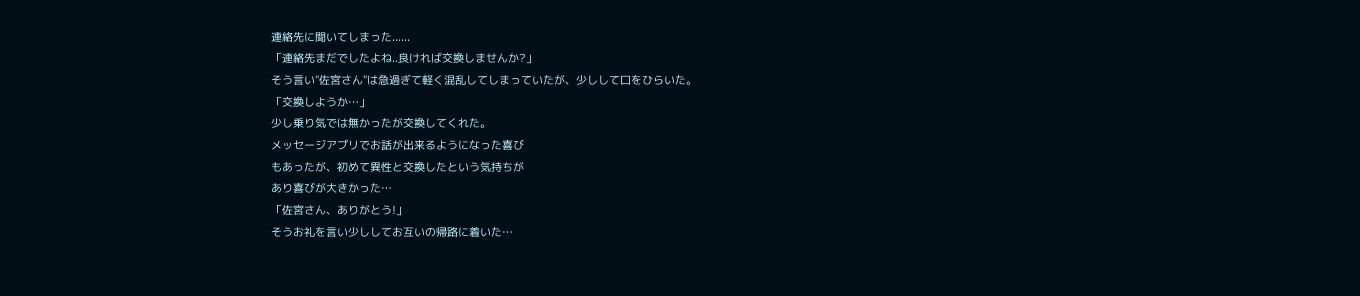連絡先に聞いてしまった......
「連絡先まだでしたよね..良ければ交換しませんか?」
そう言い"佐宮さん"は急過ぎて軽く混乱してしまっていたが、少しして口をひらいた。
「交換しようか…」
少し乗り気では無かったが交換してくれた。
メッセージアプリでお話が出来るようになった喜び
もあったが、初めて異性と交換したという気持ちが
あり喜びが大きかった…
「佐宮さん、ありがとう!」
そうお礼を言い少ししてお互いの帰路に着いた…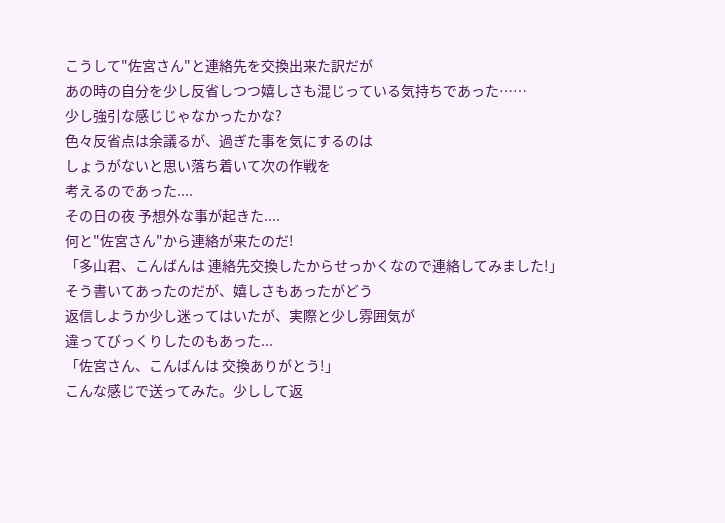こうして"佐宮さん"と連絡先を交換出来た訳だが
あの時の自分を少し反省しつつ嬉しさも混じっている気持ちであった……
少し強引な感じじゃなかったかな?
色々反省点は余議るが、過ぎた事を気にするのは
しょうがないと思い落ち着いて次の作戦を
考えるのであった....
その日の夜 予想外な事が起きた....
何と"佐宮さん"から連絡が来たのだ!
「多山君、こんばんは 連絡先交換したからせっかくなので連絡してみました!」
そう書いてあったのだが、嬉しさもあったがどう
返信しようか少し迷ってはいたが、実際と少し雰囲気が
違ってびっくりしたのもあった...
「佐宮さん、こんばんは 交換ありがとう!」
こんな感じで送ってみた。少しして返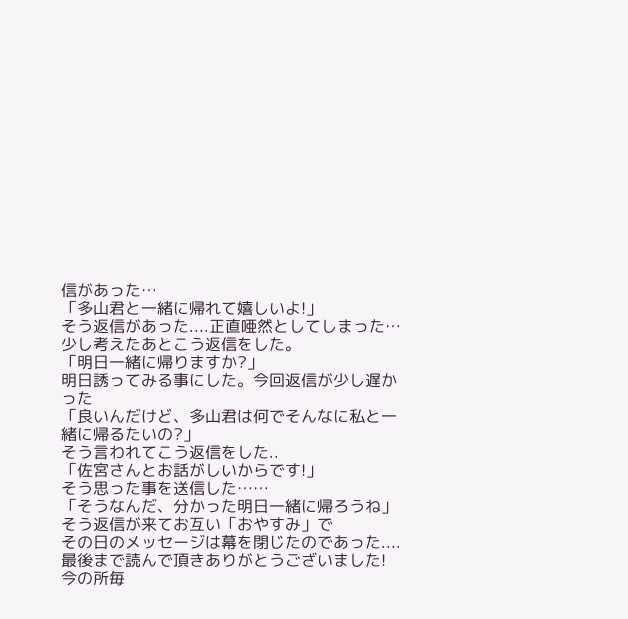信があった…
「多山君と一緒に帰れて嬉しいよ!」
そう返信があった....正直唖然としてしまった…
少し考えたあとこう返信をした。
「明日一緒に帰りますか?」
明日誘ってみる事にした。今回返信が少し遅かった
「良いんだけど、多山君は何でそんなに私と一緒に帰るたいの?」
そう言われてこう返信をした..
「佐宮さんとお話がしいからです!」
そう思った事を送信した……
「そうなんだ、分かった明日一緒に帰ろうね」
そう返信が来てお互い「おやすみ」で
その日のメッセージは幕を閉じたのであった....
最後まで読んで頂きありがとうございました!
今の所毎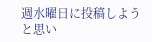週水曜日に投稿しようと思い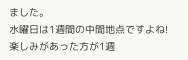ました。
水曜日は1週間の中間地点ですよね!
楽しみがあった方が1週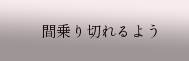間乗り切れるよう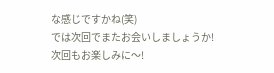な感じですかね(笑)
では次回でまたお会いしましょうか!
次回もお楽しみに〜!